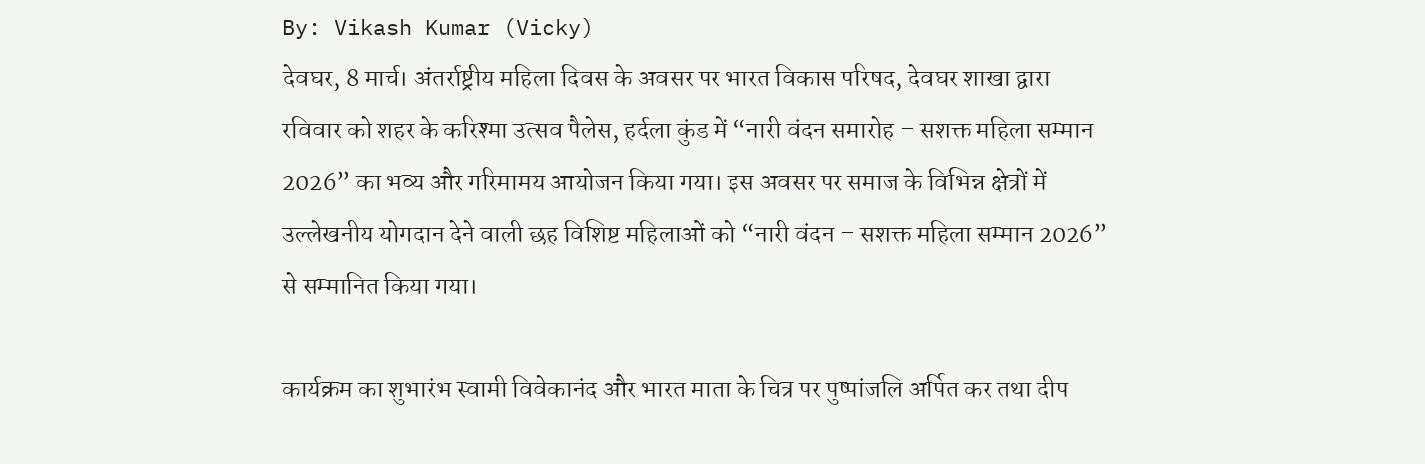By: Vikash Kumar (Vicky)
देवघर, 8 मार्च। अंतर्राष्ट्रीय महिला दिवस के अवसर पर भारत विकास परिषद, देवघर शाखा द्वारा रविवार को शहर के करिश्मा उत्सव पैलेस, हर्दला कुंड में “नारी वंदन समारोह – सशक्त महिला सम्मान 2026” का भव्य और गरिमामय आयोजन किया गया। इस अवसर पर समाज के विभिन्न क्षेत्रों में उल्लेखनीय योगदान देने वाली छह विशिष्ट महिलाओं को “नारी वंदन – सशक्त महिला सम्मान 2026” से सम्मानित किया गया।

कार्यक्रम का शुभारंभ स्वामी विवेकानंद और भारत माता के चित्र पर पुष्पांजलि अर्पित कर तथा दीप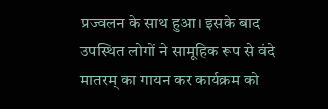प्रज्वलन के साथ हुआ। इसके बाद उपस्थित लोगों ने सामूहिक रूप से वंदे मातरम् का गायन कर कार्यक्रम को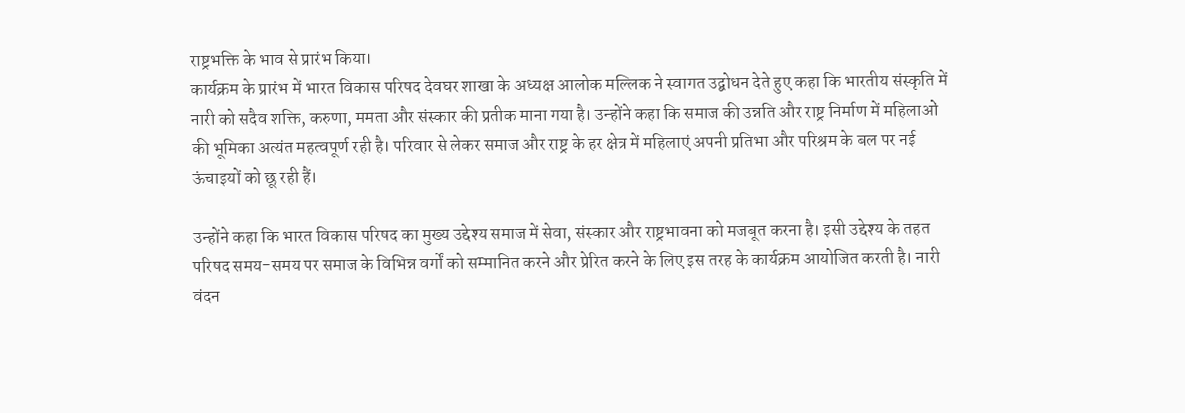राष्ट्रभक्ति के भाव से प्रारंभ किया।
कार्यक्रम के प्रारंभ में भारत विकास परिषद देवघर शाखा के अध्यक्ष आलोक मल्लिक ने स्वागत उद्बोधन देते हुए कहा कि भारतीय संस्कृति में नारी को सदैव शक्ति, करुणा, ममता और संस्कार की प्रतीक माना गया है। उन्होंने कहा कि समाज की उन्नति और राष्ट्र निर्माण में महिलाओं की भूमिका अत्यंत महत्वपूर्ण रही है। परिवार से लेकर समाज और राष्ट्र के हर क्षेत्र में महिलाएं अपनी प्रतिभा और परिश्रम के बल पर नई ऊंचाइयों को छू रही हैं।

उन्होंने कहा कि भारत विकास परिषद का मुख्य उद्देश्य समाज में सेवा, संस्कार और राष्ट्रभावना को मजबूत करना है। इसी उद्देश्य के तहत परिषद समय-समय पर समाज के विभिन्न वर्गों को सम्मानित करने और प्रेरित करने के लिए इस तरह के कार्यक्रम आयोजित करती है। नारी वंदन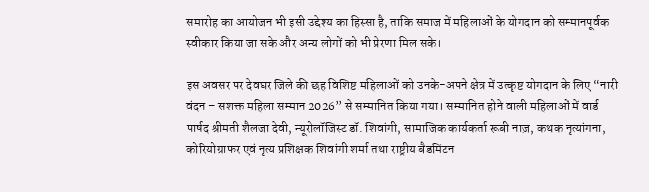समारोह का आयोजन भी इसी उद्देश्य का हिस्सा है, ताकि समाज में महिलाओं के योगदान को सम्मानपूर्वक स्वीकार किया जा सके और अन्य लोगों को भी प्रेरणा मिल सके।

इस अवसर पर देवघर जिले की छह विशिष्ट महिलाओं को उनके-अपने क्षेत्र में उत्कृष्ट योगदान के लिए “नारी वंदन – सशक्त महिला सम्मान 2026” से सम्मानित किया गया। सम्मानित होने वाली महिलाओं में वार्ड पार्षद श्रीमती शैलजा देवी, न्यूरोलॉजिस्ट डॉ. शिवांगी, सामाजिक कार्यकर्ता रूबी नाज़, कथक नृत्यांगना, कोरियोग्राफर एवं नृत्य प्रशिक्षक शिवांगी शर्मा तथा राष्ट्रीय बैडमिंटन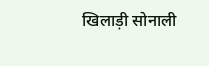खिलाड़ी सोनाली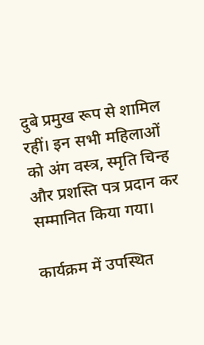दुबे प्रमुख रूप से शामिल रहीं। इन सभी महिलाओं को अंग वस्त्र, स्मृति चिन्ह और प्रशस्ति पत्र प्रदान कर सम्मानित किया गया।

कार्यक्रम में उपस्थित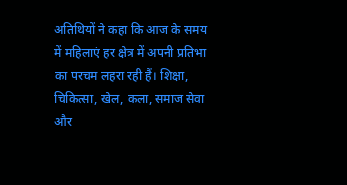अतिथियों ने कहा कि आज के समय में महिलाएं हर क्षेत्र में अपनी प्रतिभा का परचम लहरा रही हैं। शिक्षा, चिकित्सा, खेल, कला, समाज सेवा और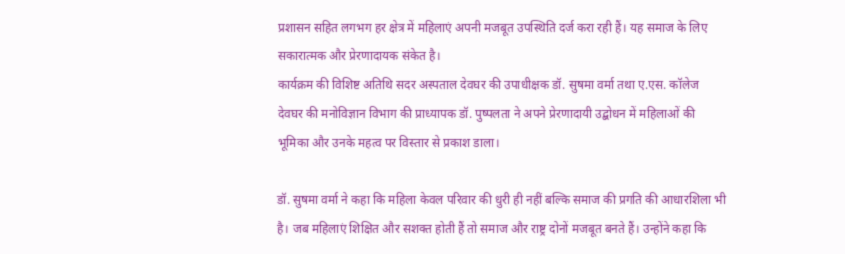प्रशासन सहित लगभग हर क्षेत्र में महिलाएं अपनी मजबूत उपस्थिति दर्ज करा रही हैं। यह समाज के लिए सकारात्मक और प्रेरणादायक संकेत है।
कार्यक्रम की विशिष्ट अतिथि सदर अस्पताल देवघर की उपाधीक्षक डॉ. सुषमा वर्मा तथा ए.एस. कॉलेज देवघर की मनोविज्ञान विभाग की प्राध्यापक डॉ. पुष्पलता ने अपने प्रेरणादायी उद्बोधन में महिलाओं की भूमिका और उनके महत्व पर विस्तार से प्रकाश डाला।

डॉ. सुषमा वर्मा ने कहा कि महिला केवल परिवार की धुरी ही नहीं बल्कि समाज की प्रगति की आधारशिला भी है। जब महिलाएं शिक्षित और सशक्त होती हैं तो समाज और राष्ट्र दोनों मजबूत बनते हैं। उन्होंने कहा कि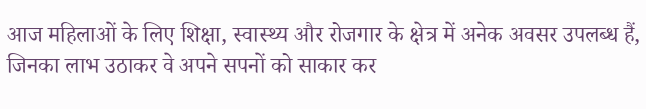आज महिलाओं के लिए शिक्षा, स्वास्थ्य और रोजगार के क्षेत्र में अनेक अवसर उपलब्ध हैं, जिनका लाभ उठाकर वे अपने सपनों को साकार कर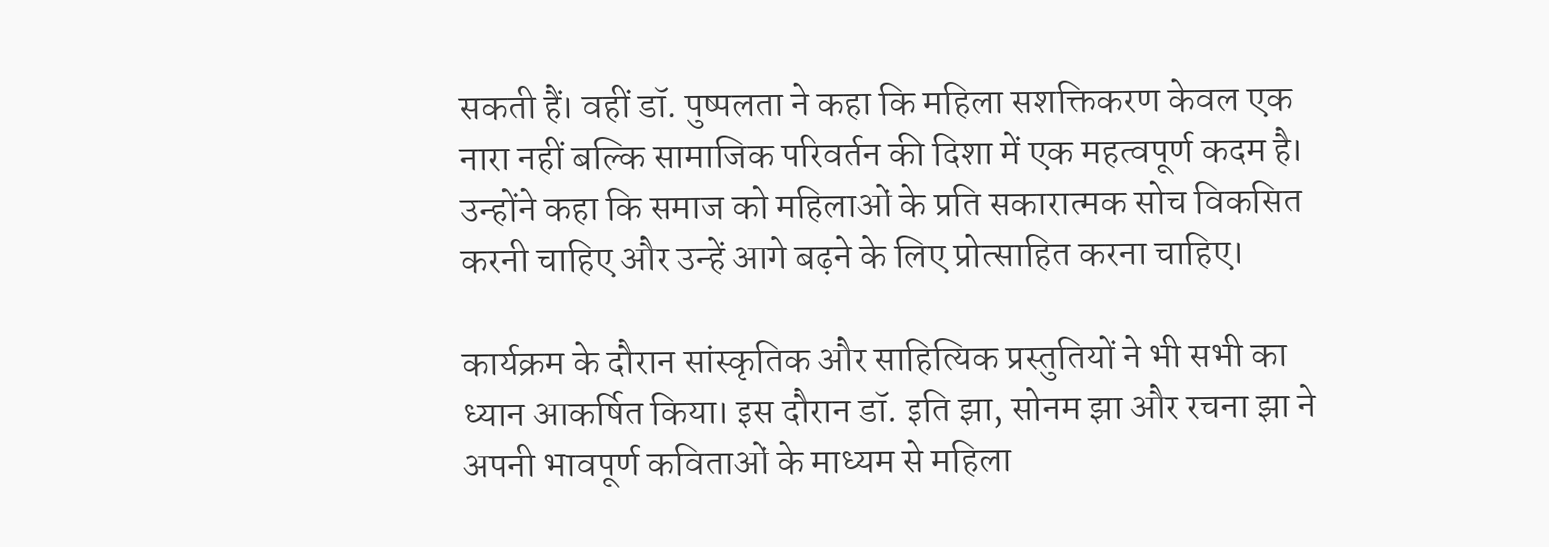सकती हैं। वहीं डॉ. पुष्पलता ने कहा कि महिला सशक्तिकरण केवल एक नारा नहीं बल्कि सामाजिक परिवर्तन की दिशा में एक महत्वपूर्ण कदम है। उन्होंने कहा कि समाज को महिलाओं के प्रति सकारात्मक सोच विकसित करनी चाहिए और उन्हें आगे बढ़ने के लिए प्रोत्साहित करना चाहिए।

कार्यक्रम के दौरान सांस्कृतिक और साहित्यिक प्रस्तुतियों ने भी सभी का ध्यान आकर्षित किया। इस दौरान डॉ. इति झा, सोनम झा और रचना झा ने अपनी भावपूर्ण कविताओं के माध्यम से महिला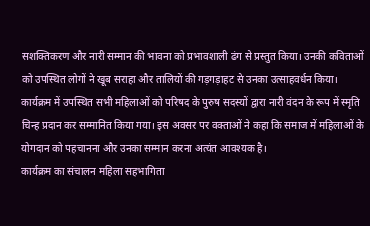सशक्तिकरण और नारी सम्मान की भावना को प्रभावशाली ढंग से प्रस्तुत किया। उनकी कविताओं को उपस्थित लोगों ने खूब सराहा और तालियों की गड़गड़ाहट से उनका उत्साहवर्धन किया।
कार्यक्रम में उपस्थित सभी महिलाओं को परिषद के पुरुष सदस्यों द्वारा नारी वंदन के रूप में स्मृति चिन्ह प्रदान कर सम्मानित किया गया। इस अवसर पर वक्ताओं ने कहा कि समाज में महिलाओं के योगदान को पहचानना और उनका सम्मान करना अत्यंत आवश्यक है।
कार्यक्रम का संचालन महिला सहभागिता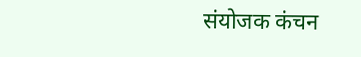संयोजक कंचन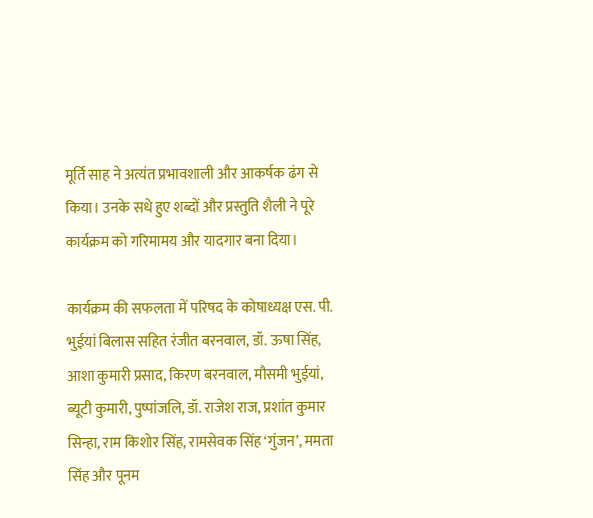मूर्ति साह ने अत्यंत प्रभावशाली और आकर्षक ढंग से किया। उनके सधे हुए शब्दों और प्रस्तुति शैली ने पूरे कार्यक्रम को गरिमामय और यादगार बना दिया।

कार्यक्रम की सफलता में परिषद के कोषाध्यक्ष एस. पी. भुईयां बिलास सहित रंजीत बरनवाल, डॉ. ऊषा सिंह, आशा कुमारी प्रसाद, किरण बरनवाल, मौसमी भुईयां, ब्यूटी कुमारी, पुष्पांजलि, डॉ. राजेश राज, प्रशांत कुमार सिन्हा, राम किशोर सिंह, रामसेवक सिंह ‘गुंजन’, ममता सिंह और पूनम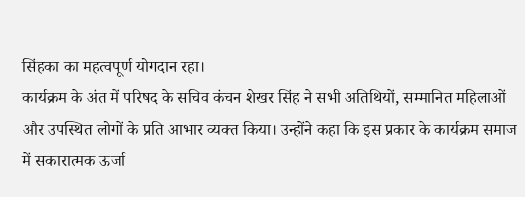सिंहका का महत्वपूर्ण योगदान रहा।
कार्यक्रम के अंत में परिषद के सचिव कंचन शेखर सिंह ने सभी अतिथियों, सम्मानित महिलाओं और उपस्थित लोगों के प्रति आभार व्यक्त किया। उन्होंने कहा कि इस प्रकार के कार्यक्रम समाज में सकारात्मक ऊर्जा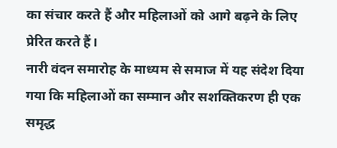का संचार करते हैं और महिलाओं को आगे बढ़ने के लिए प्रेरित करते हैं।
नारी वंदन समारोह के माध्यम से समाज में यह संदेश दिया गया कि महिलाओं का सम्मान और सशक्तिकरण ही एक समृद्ध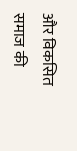और विकसित समाज की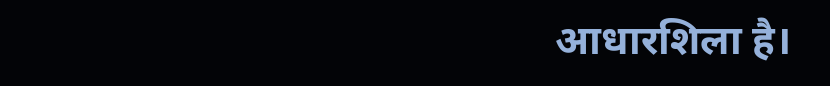आधारशिला है।